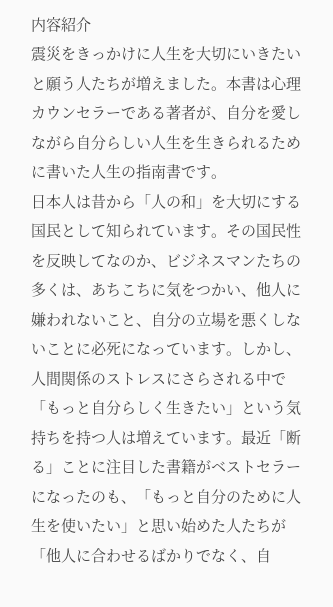内容紹介
震災をきっかけに人生を大切にいきたいと願う人たちが増えました。本書は心理カウンセラーである著者が、自分を愛しながら自分らしい人生を生きられるために書いた人生の指南書です。
日本人は昔から「人の和」を大切にする国民として知られています。その国民性を反映してなのか、ビジネスマンたちの多くは、あちこちに気をつかい、他人に嫌われないこと、自分の立場を悪くしないことに必死になっています。しかし、人間関係のストレスにさらされる中で「もっと自分らしく生きたい」という気持ちを持つ人は増えています。最近「断る」ことに注目した書籍がベストセラーになったのも、「もっと自分のために人生を使いたい」と思い始めた人たちが「他人に合わせるばかりでなく、自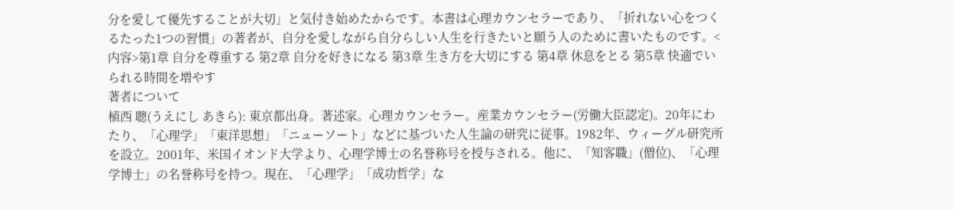分を愛して優先することが大切」と気付き始めたからです。本書は心理カウンセラーであり、「折れない心をつくるたった1つの習慣」の著者が、自分を愛しながら自分らしい人生を行きたいと願う人のために書いたものです。<内容>第1章 自分を尊重する 第2章 自分を好きになる 第3章 生き方を大切にする 第4章 休息をとる 第5章 快適でいられる時間を増やす
著者について
植西 聰(うえにし あきら): 東京都出身。著述家。心理カウンセラー。産業カウンセラー(労働大臣認定)。20年にわたり、「心理学」「東洋思想」「ニューソート」などに基づいた人生論の研究に従事。1982年、ウィーグル研究所を設立。2001年、米国イオンド大学より、心理学博士の名誉称号を授与される。他に、「知客職」(僧位)、「心理学博士」の名誉称号を持つ。現在、「心理学」「成功哲学」な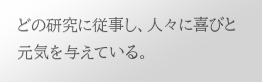どの研究に従事し、人々に喜びと元気を与えている。